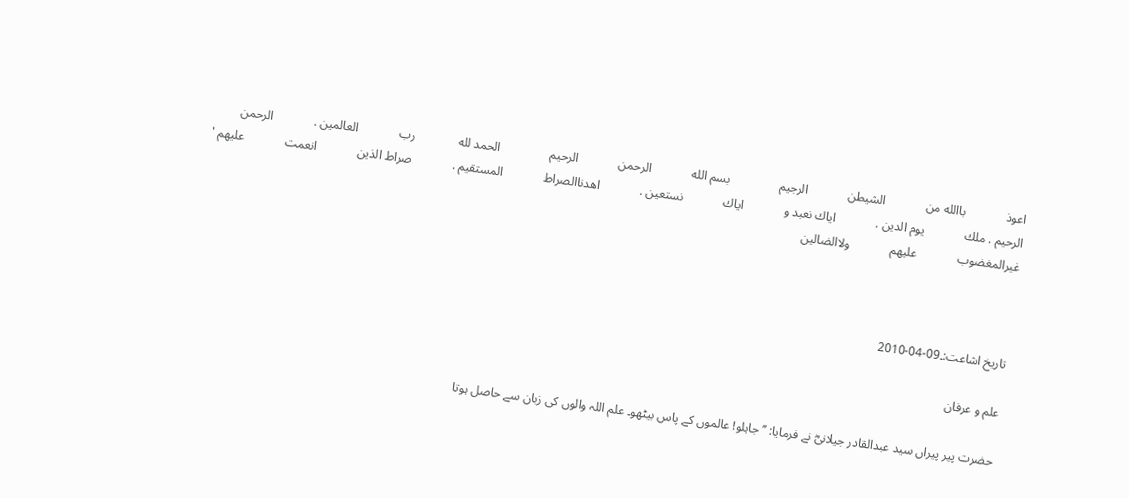اعوذ             باالله من             الشيطن             الرجيم                بسم الله             الرحمن             الرحيم                الحمد لله              رب             العالمين .             الرحمن             الرحيم . ملك             يوم الدين .             اياك نعبد و             اياك             نستعين .             اهدناالصراط             المستقيم .             صراط الذين             انعمت             عليهم '             غيرالمغضوب             عليهم             ولاالضالين



تاریخ اشاعت:۔09-04-2010

علم و عرفان

حضرت پیر پیراں سید عبدالقادر جیلانیؓ نے فرمایا: ’’جاہلو! عالموں کے پاس بیٹھو۔ علم اللہ والوں کی زبان سے حاصل ہوتا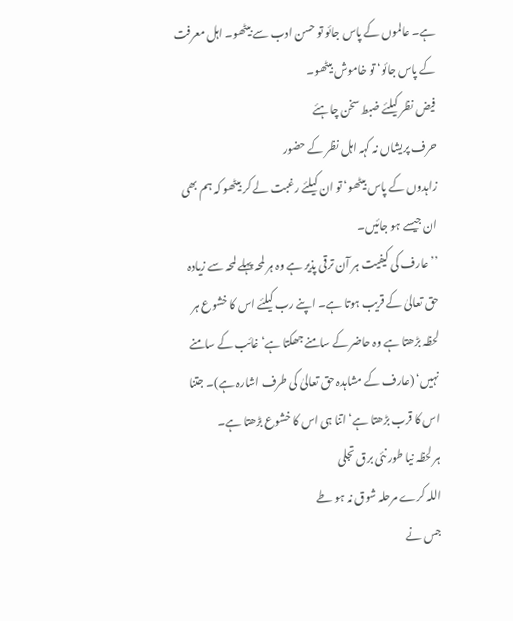ہے۔ عالموں کے پاس جائو تو حسن ادب سے بیٹھو۔ اہل معرفت کے پاس جائو‘ تو خاموش بیٹھو۔
فیض نظر کیلئے ضبط سخن چاہئے
حرف پریشاں نہ کہہ اہل نظر کے حضور
زاہدوں کے پاس بیٹھو‘ تو ان کیلئے رغبت لے کر بیٹھو کہ ہم بھی ان جیسے ہو جائیں۔
’’عارف کی کیفیت ہر آن ترقی پذیر ہے وہ ہر لمحہ پہلے لمحہ سے زیادہ حق تعالیٰ کے قریب ہوتا ہے۔ اپنے رب کیلئے اس کا خشوع ہر لحظہ بڑھتا ہے وہ حاضر کے سامنے جھکتا ہے‘ غائب کے سامنے نہیں‘ (عارف کے مشاہدہ حق تعالیٰ کی طرف اشارہ ہے)۔ جتنا اس کا قرب بڑھتا ہے‘ اتنا ہی اس کا خشوع بڑھتا ہے۔
ہر لحظہ نیا طور نئی برق تجلی
اللہ کرے مرحلہ شوق نہ ہو طے
جس نے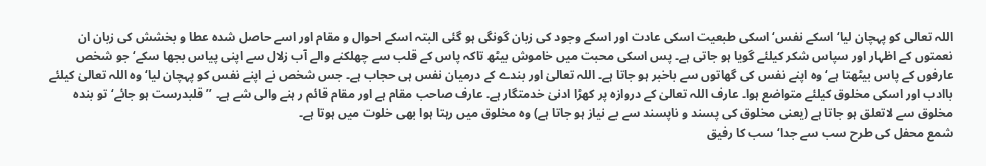اللہ تعالی کو پہچان لیا‘ اسکے نفس‘ اسکی طبعیت اسکی عادت اور اسکے وجود کی زبان گونگی ہو گئی البتہ اسکے احوال و مقام اور اسے حاصل شدہ عطا و بخشش کی زبان ان نعمتوں کے اظہار اور سپاس شکر کیلئے گویا ہو جاتی ہے۔ پس اسکی محبت میں خاموش بیٹھ تاکہ پاس کے قلب سے چھلکنے والے آب زلال سے اپنی پیاس بجھا سکے‘ جو شخص عارفوں کے پاس بیٹھتا ہے‘ وہ اپنے نفس کی گھاتوں سے باخبر ہو جاتا ہے۔ اللہ تعالیٰ اور بندے کے درمیان نفس ہی حجاب ہے۔ جس شخص نے اپنے نفس کو پہچان لیا‘ وہ اللہ تعالیٰ کیلئے باادب اور اسکی مخلوق کیلئے متواضع ہوا۔ عارف اللہ تعالیٰ کے دروازہ پر کھڑا ادنیٰ خدمتگار ہے۔ عارف صاحب مقام ہے اور مقام قائم ر ہنے والی شے ہے۔ ’’ قلبدرست ہو جائے‘ تو بندہ مخلوق سے لاتعلق ہو جاتا ہے (یعنی مخلوق کی پسند و ناپسند سے بے نیاز ہو جاتا ہے) وہ مخلوق میں رہتا ہوا بھی خلوت میں ہوتا ہے۔
شمع محفل کی طرح سب سے جدا‘ سب کا رفیق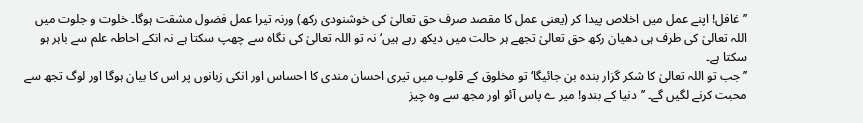’’غافل! اپنے عمل میں اخلاص پیدا کر (یعنی عمل کا مقصد صرف حق تعالیٰ کی خوشنودی رکھ) ورنہ تیرا عمل فضول مشقت ہوگا۔ خلوت و جلوت میں اللہ تعالیٰ کی طرف ہی دھیان رکھ حق تعالیٰ تجھے ہر حالت میں دیکھ رہے ہیں‘ نہ تو اللہ تعالیٰ کی نگاہ سے چھپ سکتا ہے نہ انکے احاطہ علم سے باہر ہو سکتا ہے۔
’’جب تو اللہ تعالیٰ کا شکر گزار بندہ بن جائیگا‘ تو مخلوق کے قلوب میں تیری احسان مندی کا احساس اور انکی زبانوں پر اس کا بیان ہوگا اور لوگ تجھ سے محبت کرنے لگیں گے۔ ’’دنیا کے بندو! میر ے پاس آئو اور مجھ سے وہ چیز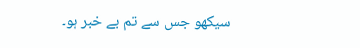سیکھو جس سے تم بے خبر ہو۔